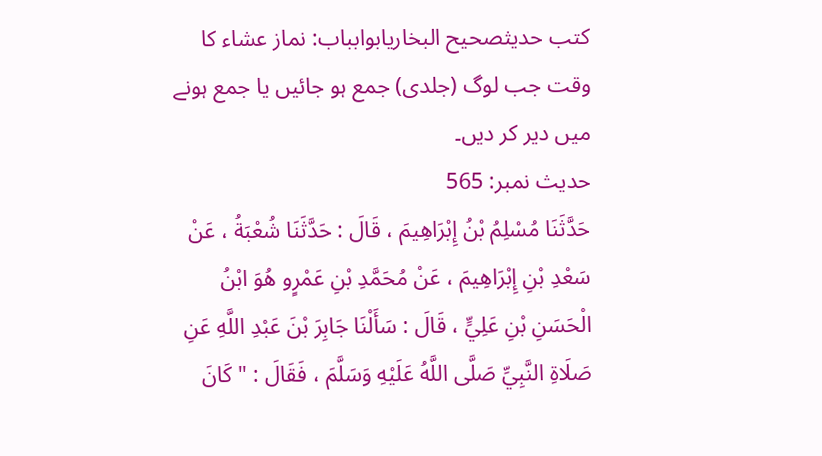کتب حدیثصحيح البخاريابوابباب: نماز عشاء کا وقت جب لوگ (جلدی) جمع ہو جائیں یا جمع ہونے میں دیر کر دیں۔
حدیث نمبر: 565
حَدَّثَنَا مُسْلِمُ بْنُ إِبْرَاهِيمَ ، قَالَ : حَدَّثَنَا شُعْبَةُ ، عَنْ سَعْدِ بْنِ إِبْرَاهِيمَ ، عَنْ مُحَمَّدِ بْنِ عَمْرٍو هُوَ ابْنُ الْحَسَنِ بْنِ عَلِيٍّ ، قَالَ : سَأَلْنَا جَابِرَ بْنَ عَبْدِ اللَّهِ عَنِ صَلَاةِ النَّبِيِّ صَلَّى اللَّهُ عَلَيْهِ وَسَلَّمَ ، فَقَالَ : " كَانَ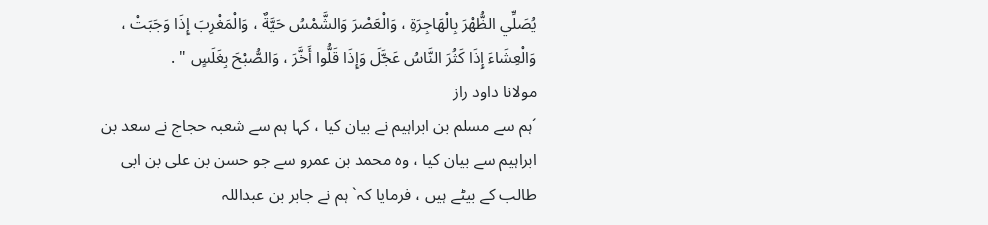يُصَلِّي الظُّهْرَ بِالْهَاجِرَةِ ، وَالْعَصْرَ وَالشَّمْسُ حَيَّةٌ ، وَالْمَغْرِبَ إِذَا وَجَبَتْ ، وَالْعِشَاءَ إِذَا كَثُرَ النَّاسُ عَجَّلَ وَإِذَا قَلُّوا أَخَّرَ ، وَالصُّبْحَ بِغَلَسٍ " .
مولانا داود راز
´ہم سے مسلم بن ابراہیم نے بیان کیا ، کہا ہم سے شعبہ حجاج نے سعد بن ابراہیم سے بیان کیا ، وہ محمد بن عمرو سے جو حسن بن علی بن ابی طالب کے بیٹے ہیں ، فرمایا کہ` ہم نے جابر بن عبداللہ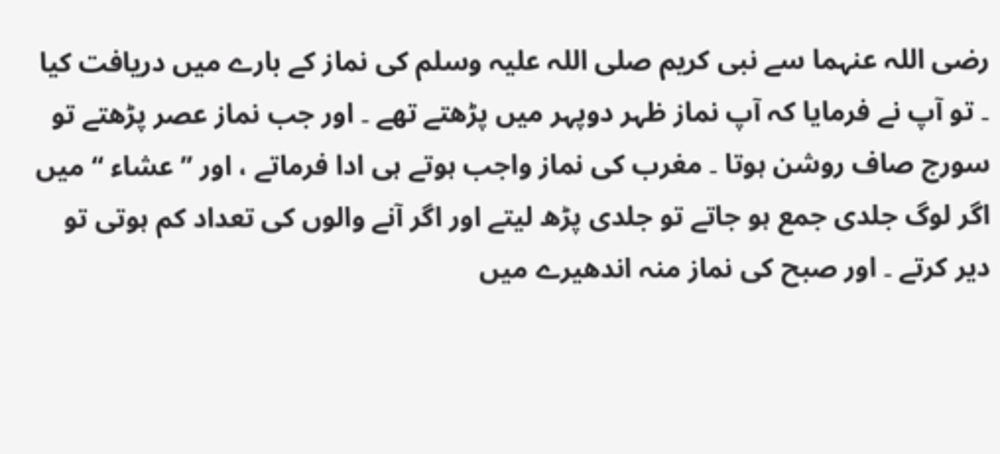رضی اللہ عنہما سے نبی کریم صلی اللہ علیہ وسلم کی نماز کے بارے میں دریافت کیا ۔ تو آپ نے فرمایا کہ آپ نماز ظہر دوپہر میں پڑھتے تھے ۔ اور جب نماز عصر پڑھتے تو سورج صاف روشن ہوتا ۔ مغرب کی نماز واجب ہوتے ہی ادا فرماتے ، اور ’’ عشاء ‘‘ میں اگر لوگ جلدی جمع ہو جاتے تو جلدی پڑھ لیتے اور اگر آنے والوں کی تعداد کم ہوتی تو دیر کرتے ۔ اور صبح کی نماز منہ اندھیرے میں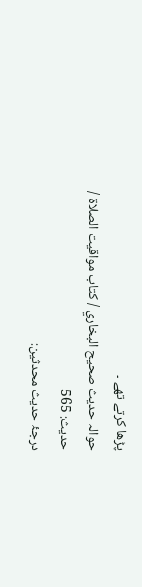پڑھا کرتے تھے ۔
حوالہ حدیث صحيح البخاري / كتاب مواقيت الصلاة / حدیث: 565
درجۂ حدیث محدثین: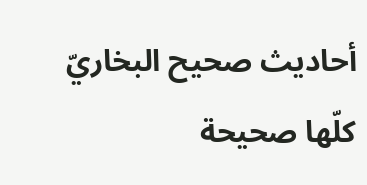أحاديث صحيح البخاريّ كلّها صحيحة